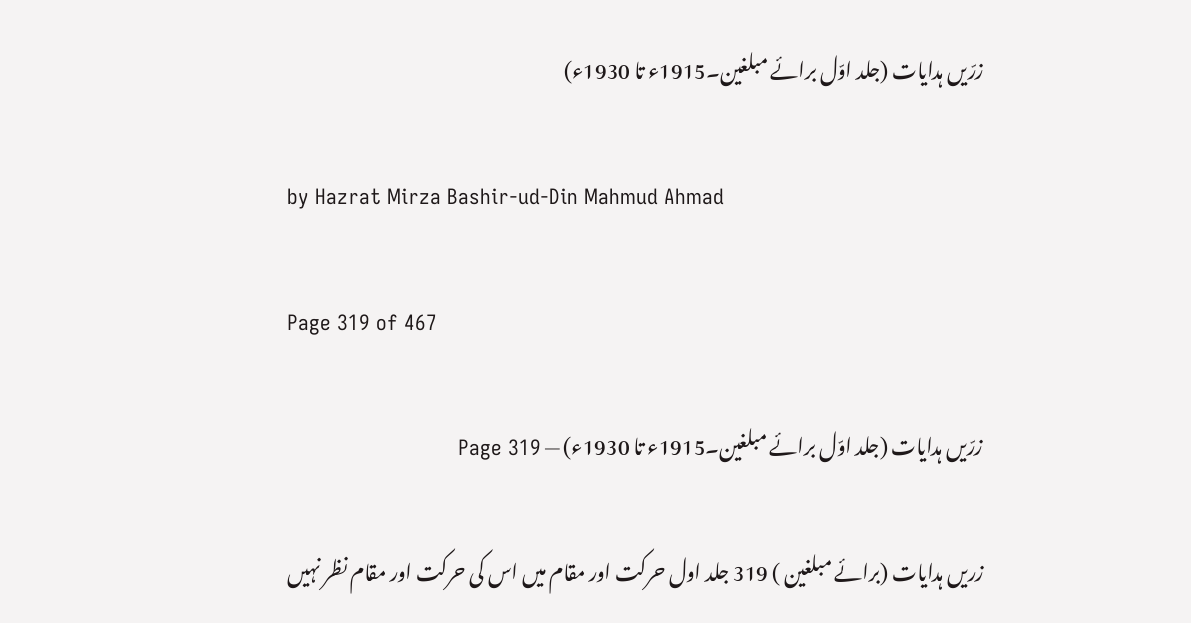زرّیں ہدایات (جلد اوّل برائے مبلغین۔1915ء تا 1930ء)

by Hazrat Mirza Bashir-ud-Din Mahmud Ahmad

Page 319 of 467

زرّیں ہدایات (جلد اوّل برائے مبلغین۔1915ء تا 1930ء) — Page 319

زریں ہدایات (برائے مبلغین ) 319 جلد اول حرکت اور مقام میں اس کی حرکت اور مقام نظر نہیں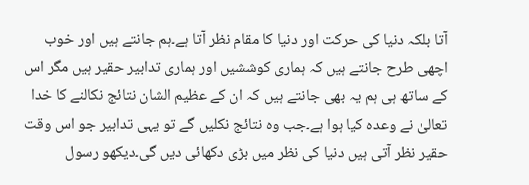آتا بلکہ دنیا کی حرکت اور دنیا کا مقام نظر آتا ہے۔ہم جانتے ہیں اور خوب اچھی طرح جانتے ہیں کہ ہماری کوششیں اور ہماری تدابیر حقیر ہیں مگر اس کے ساتھ ہی ہم یہ بھی جانتے ہیں کہ ان کے عظیم الشان نتائج نکالنے کا خدا تعالیٰ نے وعدہ کیا ہوا ہے۔جب وہ نتائج نکلیں گے تو یہی تدابیر جو اس وقت حقیر نظر آتی ہیں دنیا کی نظر میں بڑی دکھائی دیں گی۔دیکھو رسول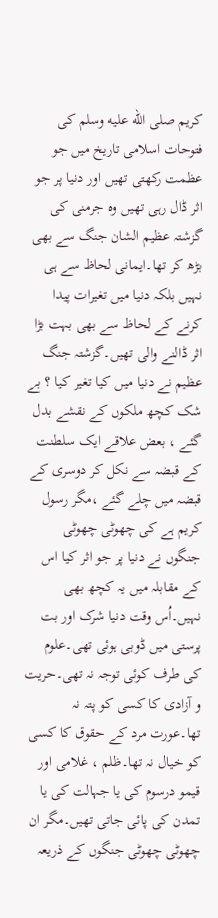کریم صلى الله عليه وسلم کی فتوحات اسلامی تاریخ میں جو عظمت رکھتی تھیں اور دنیا پر جو اثر ڈال رہی تھیں وہ جرمنی کی گزشتہ عظیم الشان جنگ سے بھی بڑھ کر تھا۔ایمانی لحاظ سے ہی نہیں بلکہ دنیا میں تغیرات پیدا کرنے کے لحاظ سے بھی بہت بڑا اثر ڈالنے والی تھیں۔گزشتہ جنگ عظیم نے دنیا میں کیا تغیر کیا ؟ بے شک کچھ ملکوں کے نقشے بدل گئے ، بعض علاقے ایک سلطنت کے قبضہ سے نکل کر دوسری کے قبضہ میں چلے گئے ،مگر رسول کریم ہے کی چھوٹی چھوٹی جنگوں نے دنیا پر جو اثر کیا اس کے مقابلہ میں یہ کچھ بھی نہیں۔اُس وقت دنیا شرک اور بت پرستی میں ڈوبی ہوئی تھی۔علوم کی طرف کوئی توجہ نہ تھی۔حریت و آزادی کا کسی کو پتہ نہ تھا۔عورت مرد کے حقوق کا کسی کو خیال نہ تھا۔ظلم ، غلامی اور قیمو درسوم کی یا جہالت کی یا تمدن کی پائی جاتی تھیں۔مگر ان چھوٹی چھوٹی جنگوں کے ذریعہ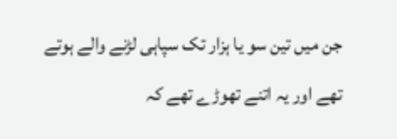جن میں تین سو یا ہزار تک سپاہی لڑنے والے ہوتے تھے اور یہ اتنے تھوڑے تھے کہ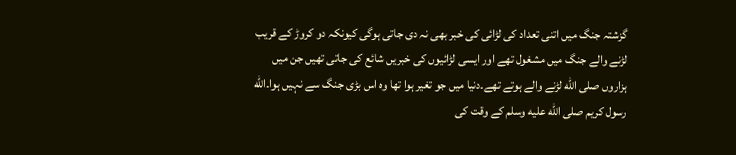گزشتہ جنگ میں اتنی تعداد کی لڑائی کی خبر بھی نہ دی جاتی ہوگی کیونکہ دو کروڑ کے قریب لڑنے والے جنگ میں مشغول تھے اور ایسی لڑائیوں کی خبریں شائع کی جاتی تھیں جن میں ہزاروں صلى الله لڑنے والے ہوتے تھے۔دنیا میں جو تغیر ہوا تھا وہ اس بڑی جنگ سے نہیں ہوا۔الله رسول کریم صلى الله عليه وسلم کے وقت کی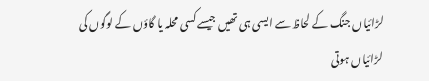لڑائیاں جنگ کے لحاظ سے ایسی ہی تھیں جیسے کسی محلہ یا گاؤں کے لوگوں کی لڑائیاں ہوتی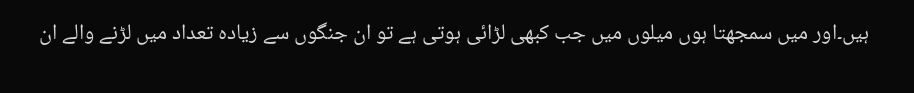ہیں۔اور میں سمجھتا ہوں میلوں میں جب کبھی لڑائی ہوتی ہے تو ان جنگوں سے زیادہ تعداد میں لڑنے والے ان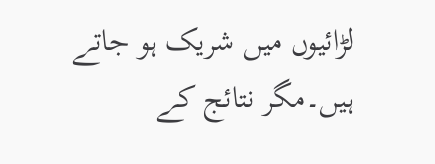لڑائیوں میں شریک ہو جاتے ہیں۔مگر نتائج کے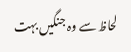لحاظ سے وہ جنگیں بہت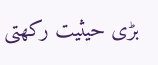بڑی حیثیت رکھتی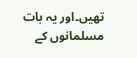تھیں۔اور یہ بات مسلمانوں کے